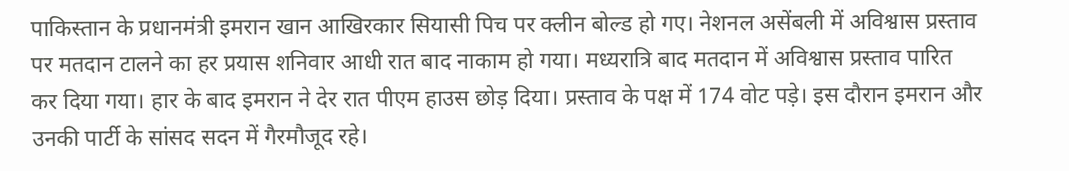पाकिस्तान के प्रधानमंत्री इमरान खान आखिरकार सियासी पिच पर क्लीन बोल्ड हो गए। नेशनल असेंबली में अविश्वास प्रस्ताव पर मतदान टालने का हर प्रयास शनिवार आधी रात बाद नाकाम हो गया। मध्यरात्रि बाद मतदान में अविश्वास प्रस्ताव पारित कर दिया गया। हार के बाद इमरान ने देर रात पीएम हाउस छोड़ दिया। प्रस्ताव के पक्ष में 174 वोट पड़े। इस दौरान इमरान और उनकी पार्टी के सांसद सदन में गैरमौजूद रहे।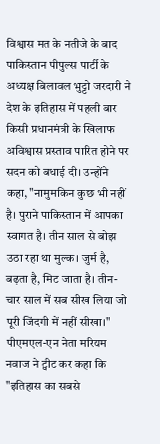विश्वास मत के नतीजे के बाद पाकिस्तान पीपुल्स पार्टी के अध्यक्ष बिलावल भुट्टो जरदारी ने देश के इतिहास में पहली बार किसी प्रधानमंत्री के खिलाफ अविश्वास प्रस्ताव पारित होने पर सदन को बधाई दी। उन्होंने कहा, "नामुमकिन कुछ भी नहीं है। पुराने पाकिस्तान में आपका स्वागत है। तीन साल से बोझ उठा रहा था मुल्क। जुर्म है, बढ़ता है, मिट जाता है। तीन-चार साल में सब सीख लिया जो पूरी जिंदगी में नहीं सीखा।"
पीएमएल-एन नेता मरियम नवाज ने ट्वीट कर कहा कि "इतिहास का सबसे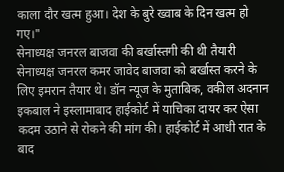काला दौर खत्म हुआ। देश के बुरे ख्वाब के दिन खत्म हो गए।"
सेनाध्यक्ष जनरल बाजवा की बर्खास्तगी की थी तैयारी
सेनाध्यक्ष जनरल कमर जावेद बाजवा को बर्खास्त करने के लिए इमरान तैयार थे। डॉन न्यूज के मुताबिक, वकील अदनान इकबाल ने इस्लामाबाद हाईकोर्ट में याचिका दायर कर ऐसा कदम उठाने से रोकने की मांग की। हाईकोर्ट में आधी रात के बाद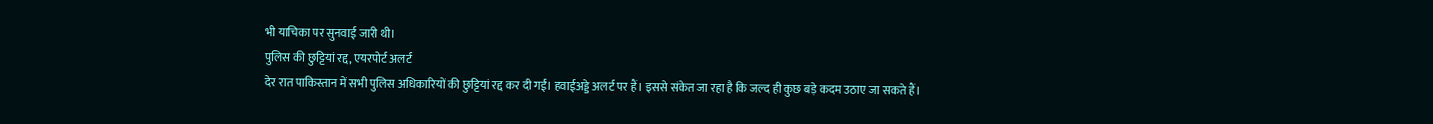भी याचिका पर सुनवाई जारी थी।
पुलिस की छुट्टियां रद्द, एयरपोर्ट अलर्ट
देर रात पाकिस्तान में सभी पुलिस अधिकारियों की छुट्टियां रद्द कर दी गईं। हवाईअड्डे अलर्ट पर हैं। इससे संकेत जा रहा है कि जल्द ही कुछ बड़े कदम उठाए जा सकते हैं।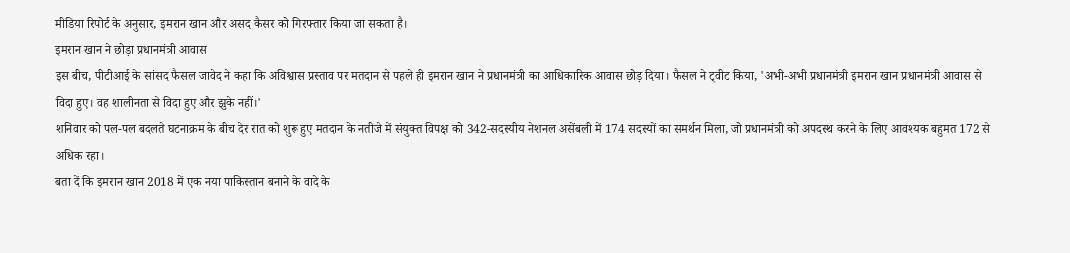मीडिया रिपोर्ट के अनुसार, इमरान खान और असद कैसर को गिरफ्तार किया जा सकता है।
इमरान खान ने छोड़ा प्रधानमंत्री आवास
इस बीच, पीटीआई के सांसद फैसल जावेद ने कहा कि अविश्वास प्रस्ताव पर मतदान से पहले ही इमरान खान ने प्रधानमंत्री का आधिकारिक आवास छोड़ दिया। फैसल ने ट्वीट किया, 'अभी-अभी प्रधानमंत्री इमरान खान प्रधानमंत्री आवास से विदा हुए। वह शालीनता से विदा हुए और झुके नहीं।'
शनिवार को पल-पल बदलते घटनाक्रम के बीच देर रात को शुरू हुए मतदान के नतीजे में संयुक्त विपक्ष को 342-सदस्यीय नेशनल असेंबली में 174 सदस्यों का समर्थन मिला, जो प्रधानमंत्री को अपदस्थ करने के लिए आवश्यक बहुमत 172 से अधिक रहा।
बता दें कि इमरान खान 2018 में एक नया पाकिस्तान बनाने के वादे के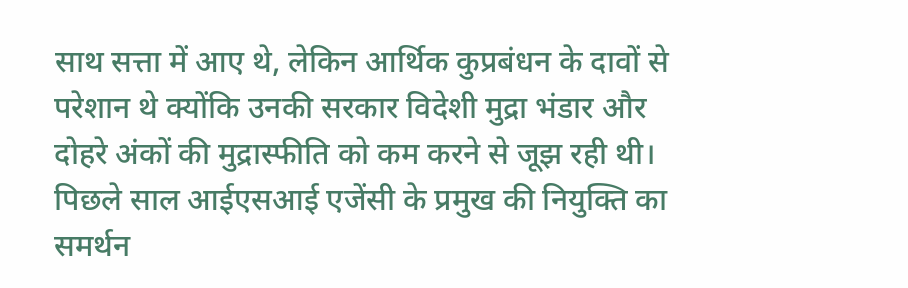साथ सत्ता में आए थे, लेकिन आर्थिक कुप्रबंधन के दावों से परेशान थे क्योंकि उनकी सरकार विदेशी मुद्रा भंडार और दोहरे अंकों की मुद्रास्फीति को कम करने से जूझ रही थी। पिछले साल आईएसआई एजेंसी के प्रमुख की नियुक्ति का समर्थन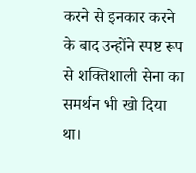करने से इनकार करने के बाद उन्होंने स्पष्ट रूप से शक्तिशाली सेना का समर्थन भी खो दिया था।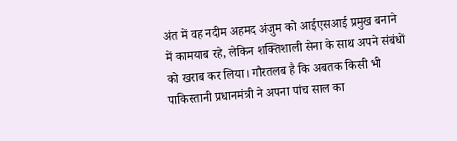अंत में वह नदीम अहमद अंजुम को आईएसआई प्रमुख बनाने में कामयाब रहे, लेकिन शक्तिशाली सेना के साथ अपने संबंधों को खराब कर लिया। गौरतलब है कि अबतक किसी भी पाकिस्तानी प्रधानमंत्री ने अपना पांच साल का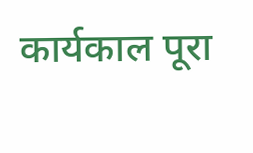कार्यकाल पूरा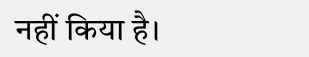नहीं किया है।